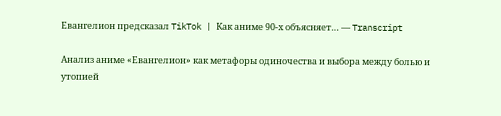Евангелион предсказал TikTok | Как аниме 90-х объясняет… — Transcript

Анализ аниме «Евангелион» как метафоры одиночества и выбора между болью и утопией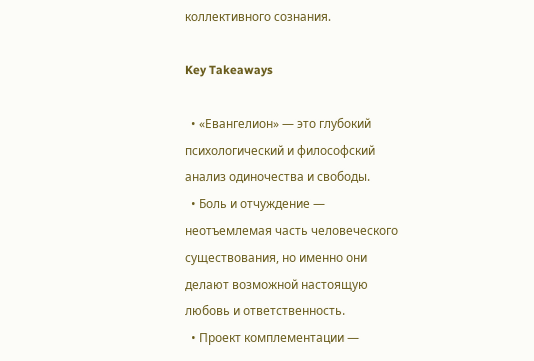коллективного сознания.

Key Takeaways

  • «Евангелион» — это глубокий психологический и философский анализ одиночества и свободы.
  • Боль и отчуждение — неотъемлемая часть человеческого существования, но именно они делают возможной настоящую любовь и ответственность.
  • Проект комплементации —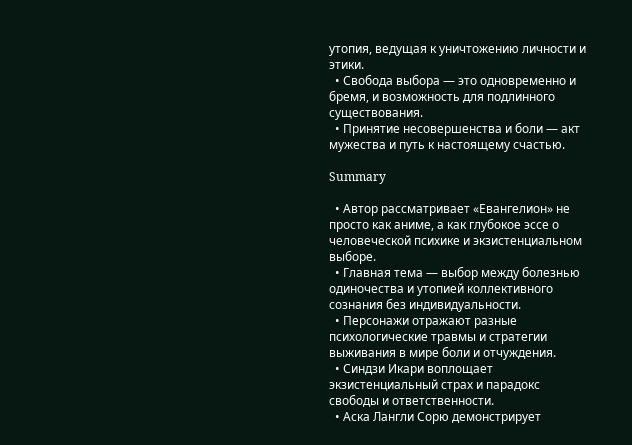утопия, ведущая к уничтожению личности и этики.
  • Свобода выбора — это одновременно и бремя, и возможность для подлинного существования.
  • Принятие несовершенства и боли — акт мужества и путь к настоящему счастью.

Summary

  • Автор рассматривает «Евангелион» не просто как аниме, а как глубокое эссе о человеческой психике и экзистенциальном выборе.
  • Главная тема — выбор между болезнью одиночества и утопией коллективного сознания без индивидуальности.
  • Персонажи отражают разные психологические травмы и стратегии выживания в мире боли и отчуждения.
  • Синдзи Икари воплощает экзистенциальный страх и парадокс свободы и ответственности.
  • Аска Лангли Сорю демонстрирует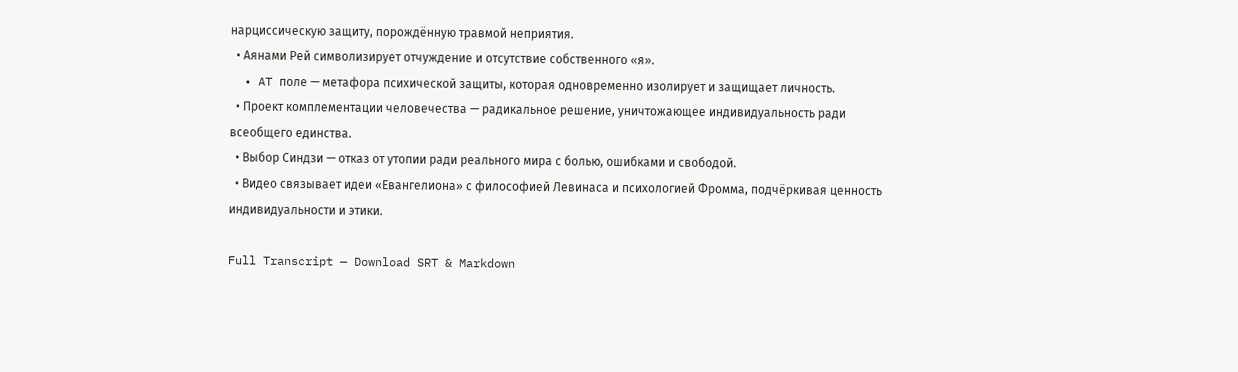нарциссическую защиту, порождённую травмой неприятия.
  • Аянами Рей символизирует отчуждение и отсутствие собственного «я».
  • AT поле — метафора психической защиты, которая одновременно изолирует и защищает личность.
  • Проект комплементации человечества — радикальное решение, уничтожающее индивидуальность ради всеобщего единства.
  • Выбор Синдзи — отказ от утопии ради реального мира с болью, ошибками и свободой.
  • Видео связывает идеи «Евангелиона» с философией Левинаса и психологией Фромма, подчёркивая ценность индивидуальности и этики.

Full Transcript — Download SRT & Markdown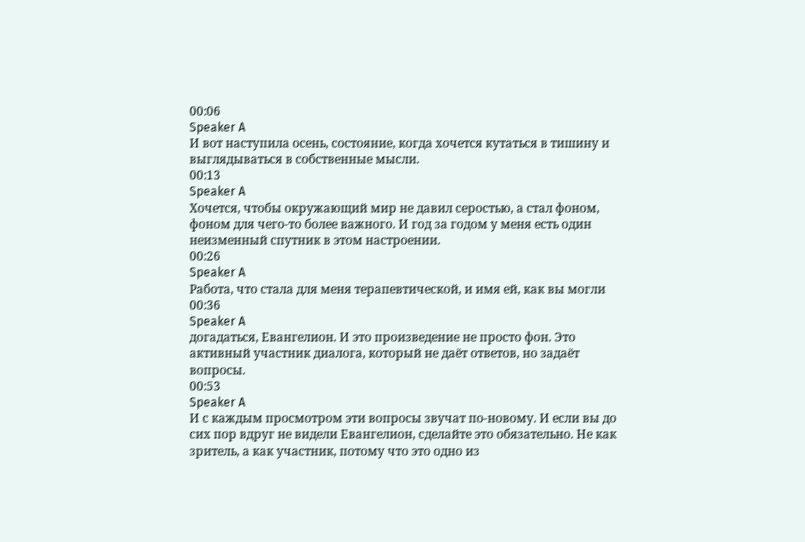00:06
Speaker A
И вот наступила осень, состояние, когда хочется кутаться в тишину и выглядываться в собственные мысли.
00:13
Speaker A
Хочется, чтобы окружающий мир не давил серостью, а стал фоном, фоном для чего-то более важного. И год за годом у меня есть один неизменный спутник в этом настроении.
00:26
Speaker A
Работа, что стала для меня терапевтической, и имя ей, как вы могли
00:36
Speaker A
догадаться, Евангелион. И это произведение не просто фон. Это активный участник диалога, который не даёт ответов, но задаёт вопросы.
00:53
Speaker A
И с каждым просмотром эти вопросы звучат по-новому. И если вы до сих пор вдруг не видели Евангелион, сделайте это обязательно. Не как зритель, а как участник, потому что это одно из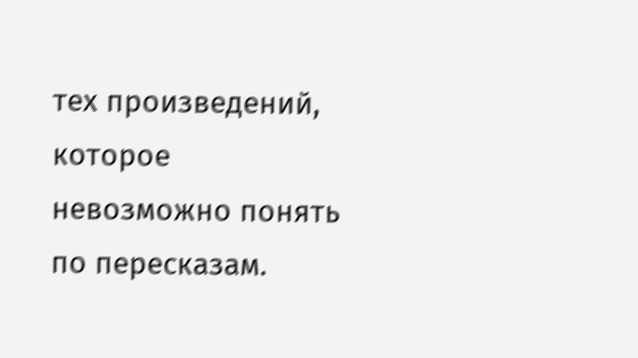тех произведений, которое невозможно понять по пересказам.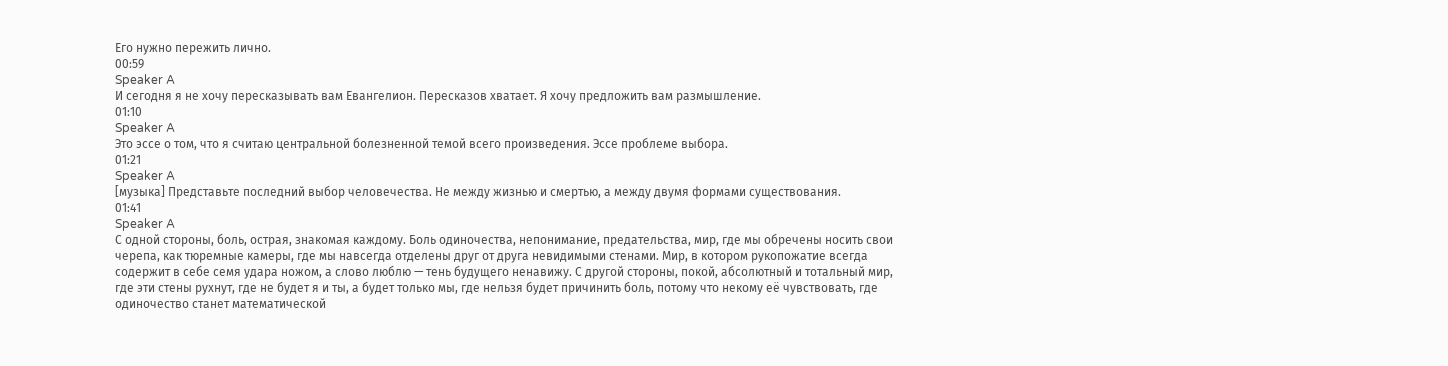Его нужно пережить лично.
00:59
Speaker A
И сегодня я не хочу пересказывать вам Евангелион. Пересказов хватает. Я хочу предложить вам размышление.
01:10
Speaker A
Это эссе о том, что я считаю центральной болезненной темой всего произведения. Эссе проблеме выбора.
01:21
Speaker A
[музыка] Представьте последний выбор человечества. Не между жизнью и смертью, а между двумя формами существования.
01:41
Speaker A
С одной стороны, боль, острая, знакомая каждому. Боль одиночества, непонимание, предательства, мир, где мы обречены носить свои черепа, как тюремные камеры, где мы навсегда отделены друг от друга невидимыми стенами. Мир, в котором рукопожатие всегда содержит в себе семя удара ножом, а слово люблю — тень будущего ненавижу. С другой стороны, покой, абсолютный и тотальный мир, где эти стены рухнут, где не будет я и ты, а будет только мы, где нельзя будет причинить боль, потому что некому её чувствовать, где одиночество станет математической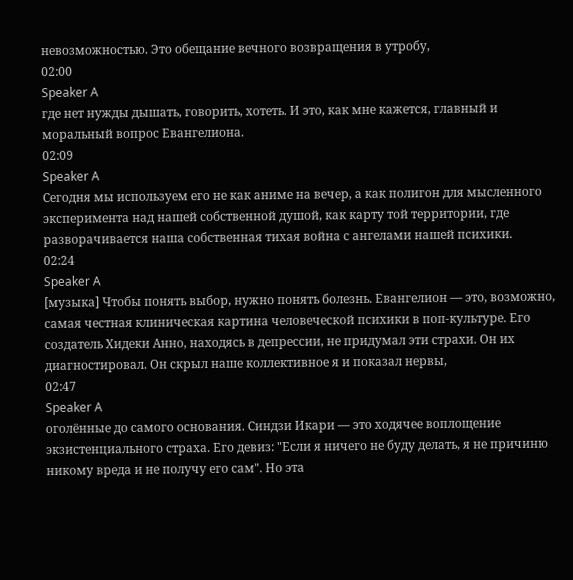невозможностью. Это обещание вечного возвращения в утробу,
02:00
Speaker A
где нет нужды дышать, говорить, хотеть. И это, как мне кажется, главный и моральный вопрос Евангелиона.
02:09
Speaker A
Сегодня мы используем его не как аниме на вечер, а как полигон для мысленного эксперимента над нашей собственной душой, как карту той территории, где разворачивается наша собственная тихая война с ангелами нашей психики.
02:24
Speaker A
[музыка] Чтобы понять выбор, нужно понять болезнь. Евангелион — это, возможно, самая честная клиническая картина человеческой психики в поп-культуре. Его создатель Хидеки Анно, находясь в депрессии, не придумал эти страхи. Он их диагностировал. Он скрыл наше коллективное я и показал нервы,
02:47
Speaker A
оголённые до самого основания. Синдзи Икари — это ходячее воплощение экзистенциального страха. Его девиз: "Если я ничего не буду делать, я не причиню никому вреда и не получу его сам". Но эта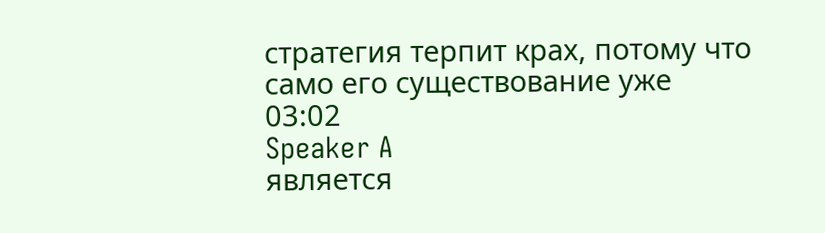стратегия терпит крах, потому что само его существование уже
03:02
Speaker A
является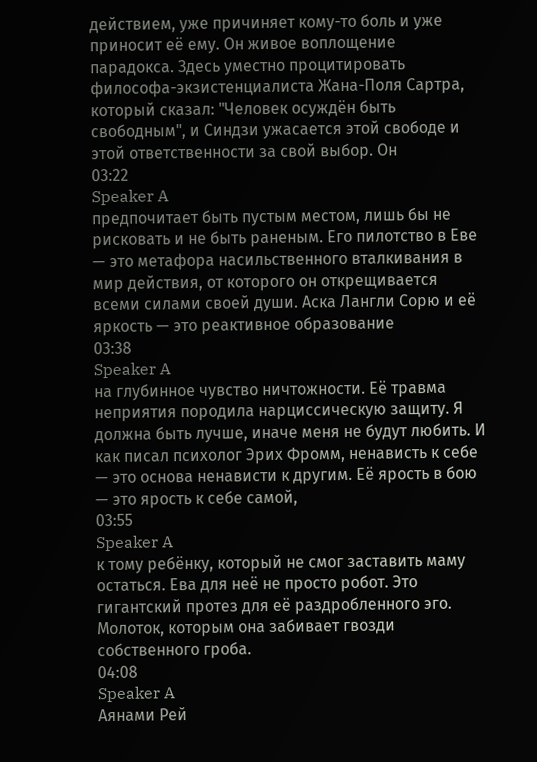действием, уже причиняет кому-то боль и уже приносит её ему. Он живое воплощение парадокса. Здесь уместно процитировать философа-экзистенциалиста Жана-Поля Сартра, который сказал: "Человек осуждён быть свободным", и Синдзи ужасается этой свободе и этой ответственности за свой выбор. Он
03:22
Speaker A
предпочитает быть пустым местом, лишь бы не рисковать и не быть раненым. Его пилотство в Еве — это метафора насильственного вталкивания в мир действия, от которого он открещивается всеми силами своей души. Аска Лангли Сорю и её яркость — это реактивное образование
03:38
Speaker A
на глубинное чувство ничтожности. Её травма неприятия породила нарциссическую защиту. Я должна быть лучше, иначе меня не будут любить. И как писал психолог Эрих Фромм, ненависть к себе — это основа ненависти к другим. Её ярость в бою — это ярость к себе самой,
03:55
Speaker A
к тому ребёнку, который не смог заставить маму остаться. Ева для неё не просто робот. Это гигантский протез для её раздробленного эго. Молоток, которым она забивает гвозди собственного гроба.
04:08
Speaker A
Аянами Рей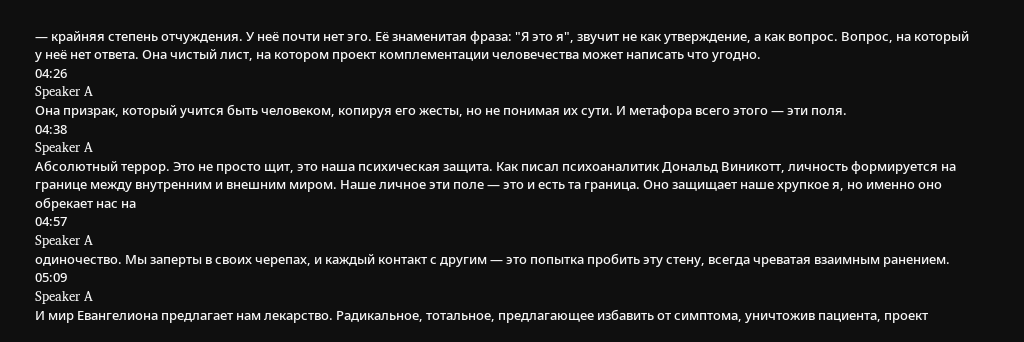— крайняя степень отчуждения. У неё почти нет эго. Её знаменитая фраза: "Я это я", звучит не как утверждение, а как вопрос. Вопрос, на который у неё нет ответа. Она чистый лист, на котором проект комплементации человечества может написать что угодно.
04:26
Speaker A
Она призрак, который учится быть человеком, копируя его жесты, но не понимая их сути. И метафора всего этого — эти поля.
04:38
Speaker A
Абсолютный террор. Это не просто щит, это наша психическая защита. Как писал психоаналитик Дональд Виникотт, личность формируется на границе между внутренним и внешним миром. Наше личное эти поле — это и есть та граница. Оно защищает наше хрупкое я, но именно оно обрекает нас на
04:57
Speaker A
одиночество. Мы заперты в своих черепах, и каждый контакт с другим — это попытка пробить эту стену, всегда чреватая взаимным ранением.
05:09
Speaker A
И мир Евангелиона предлагает нам лекарство. Радикальное, тотальное, предлагающее избавить от симптома, уничтожив пациента, проект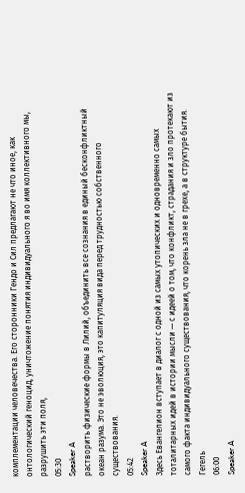комплементации человечества. Его сторонники Гендо и Сил предлагают не что иное, как онтологический геноцид, уничтожение понятия индивидуального я во имя коллективного мы, разрушить эти поля,
05:30
Speaker A
растворить физические формы в Лилий, объединить все сознания в единый бесконфликтный океан разума. Это не эволюция, это капитуляция вида перед трудностью собственного существования.
05:42
Speaker A
Здесь Евангелион вступает в диалог с одной из самых утопических и одновременно самых тоталитарных идей в истории мысли — с идеей о том, что конфликт, страдания и зло протекают из самого факта индивидуального существования, что корень зла не в грехе, а в структуре бытия. Гегель
06:00
Speaker A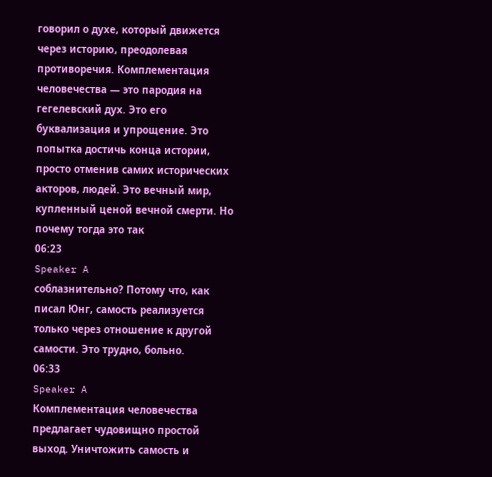говорил о духе, который движется через историю, преодолевая противоречия. Комплементация человечества — это пародия на гегелевский дух. Это его буквализация и упрощение. Это попытка достичь конца истории, просто отменив самих исторических акторов, людей. Это вечный мир, купленный ценой вечной смерти. Но почему тогда это так
06:23
Speaker A
соблазнительно? Потому что, как писал Юнг, самость реализуется только через отношение к другой самости. Это трудно, больно.
06:33
Speaker A
Комплементация человечества предлагает чудовищно простой выход. Уничтожить самость и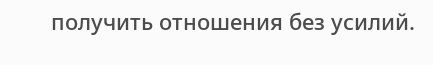получить отношения без усилий.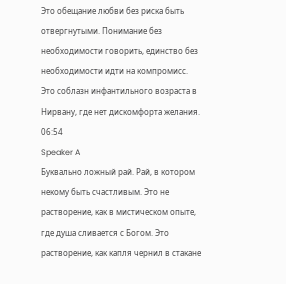Это обещание любви без риска быть отвергнутыми. Понимание без необходимости говорить, единство без необходимости идти на компромисс. Это соблазн инфантильного возраста в Нирвану, где нет дискомфорта желания.
06:54
Speaker A
Буквально ложный рай. Рай, в котором некому быть счастливым. Это не растворение, как в мистическом опыте, где душа сливается с Богом. Это растворение, как капля чернил в стакане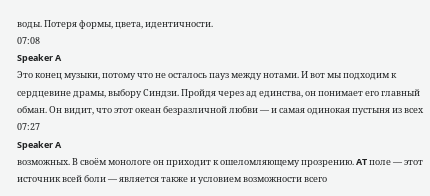воды. Потеря формы, цвета, идентичности.
07:08
Speaker A
Это конец музыки, потому что не осталось пауз между нотами. И вот мы подходим к сердцевине драмы, выбору Синдзи. Пройдя через ад единства, он понимает его главный обман. Он видит, что этот океан безразличной любви — и самая одинокая пустыня из всех
07:27
Speaker A
возможных. В своём монологе он приходит к ошеломляющему прозрению. AT поле — этот источник всей боли — является также и условием возможности всего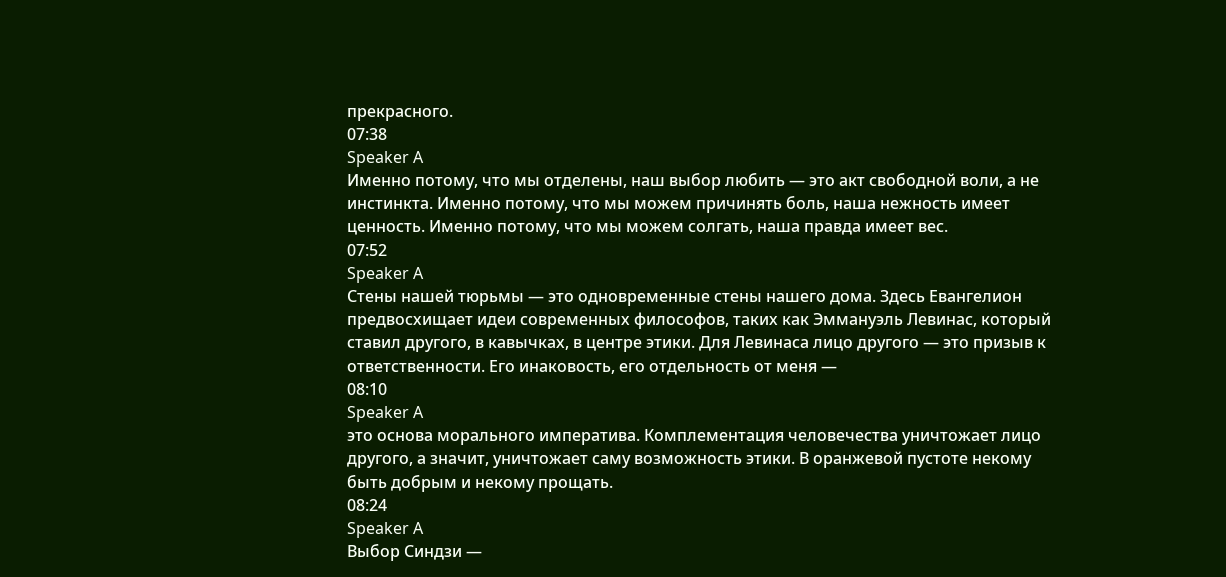прекрасного.
07:38
Speaker A
Именно потому, что мы отделены, наш выбор любить — это акт свободной воли, а не инстинкта. Именно потому, что мы можем причинять боль, наша нежность имеет ценность. Именно потому, что мы можем солгать, наша правда имеет вес.
07:52
Speaker A
Стены нашей тюрьмы — это одновременные стены нашего дома. Здесь Евангелион предвосхищает идеи современных философов, таких как Эммануэль Левинас, который ставил другого, в кавычках, в центре этики. Для Левинаса лицо другого — это призыв к ответственности. Его инаковость, его отдельность от меня —
08:10
Speaker A
это основа морального императива. Комплементация человечества уничтожает лицо другого, а значит, уничтожает саму возможность этики. В оранжевой пустоте некому быть добрым и некому прощать.
08:24
Speaker A
Выбор Синдзи —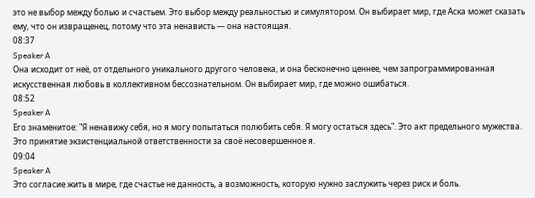это не выбор между болью и счастьем. Это выбор между реальностью и симулятором. Он выбирает мир, где Аска может сказать ему, что он извращенец, потому что эта ненависть — она настоящая.
08:37
Speaker A
Она исходит от неё, от отдельного уникального другого человека, и она бесконечно ценнее, чем запрограммированная искусственная любовь в коллективном бессознательном. Он выбирает мир, где можно ошибаться.
08:52
Speaker A
Его знаменитое: "Я ненавижу себя, но я могу попытаться полюбить себя. Я могу остаться здесь". Это акт предельного мужества. Это принятие экзистенциальной ответственности за своё несовершенное я.
09:04
Speaker A
Это согласие жить в мире, где счастье не данность, а возможность, которую нужно заслужить через риск и боль.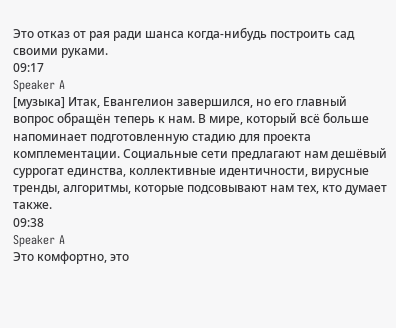Это отказ от рая ради шанса когда-нибудь построить сад своими руками.
09:17
Speaker A
[музыка] Итак, Евангелион завершился, но его главный вопрос обращён теперь к нам. В мире, который всё больше напоминает подготовленную стадию для проекта комплементации. Социальные сети предлагают нам дешёвый суррогат единства, коллективные идентичности, вирусные тренды, алгоритмы, которые подсовывают нам тех, кто думает также.
09:38
Speaker A
Это комфортно, это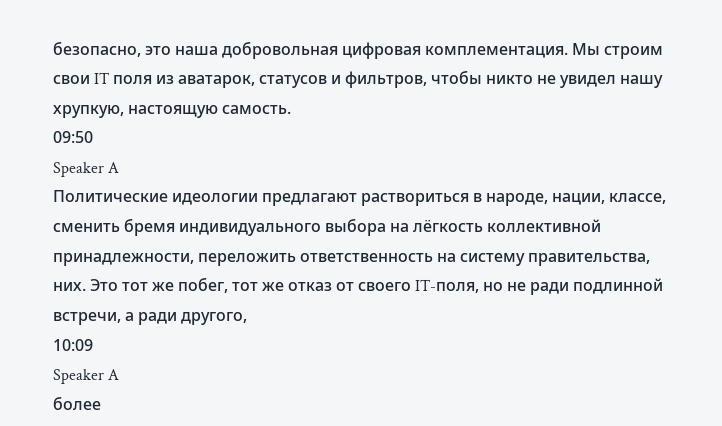безопасно, это наша добровольная цифровая комплементация. Мы строим свои IT поля из аватарок, статусов и фильтров, чтобы никто не увидел нашу хрупкую, настоящую самость.
09:50
Speaker A
Политические идеологии предлагают раствориться в народе, нации, классе, сменить бремя индивидуального выбора на лёгкость коллективной принадлежности, переложить ответственность на систему правительства, них. Это тот же побег, тот же отказ от своего IT-поля, но не ради подлинной встречи, а ради другого,
10:09
Speaker A
более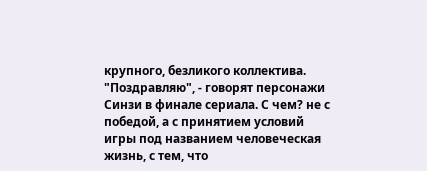крупного, безликого коллектива. "Поздравляю", - говорят персонажи Синзи в финале сериала. С чем? не с победой, а с принятием условий игры под названием человеческая жизнь, с тем, что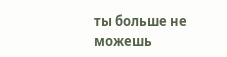ты больше не можешь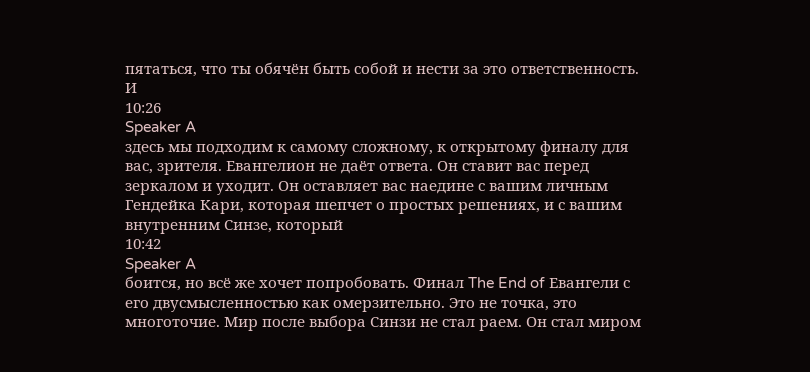пятаться, что ты обячён быть собой и нести за это ответственность. И
10:26
Speaker A
здесь мы подходим к самому сложному, к открытому финалу для вас, зрителя. Евангелион не даёт ответа. Он ставит вас перед зеркалом и уходит. Он оставляет вас наедине с вашим личным Гендейка Кари, которая шепчет о простых решениях, и с вашим внутренним Синзе, который
10:42
Speaker A
боится, но всё же хочет попробовать. Финал The End of Евангели с его двусмысленностью как омерзительно. Это не точка, это многоточие. Мир после выбора Синзи не стал раем. Он стал миром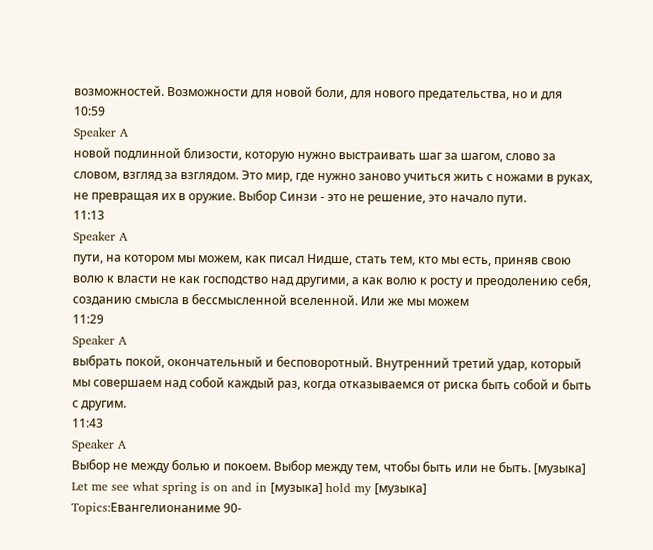возможностей. Возможности для новой боли, для нового предательства, но и для
10:59
Speaker A
новой подлинной близости, которую нужно выстраивать шаг за шагом, слово за словом, взгляд за взглядом. Это мир, где нужно заново учиться жить с ножами в руках, не превращая их в оружие. Выбор Синзи - это не решение, это начало пути.
11:13
Speaker A
пути, на котором мы можем, как писал Нидше, стать тем, кто мы есть, приняв свою волю к власти не как господство над другими, а как волю к росту и преодолению себя, созданию смысла в бессмысленной вселенной. Или же мы можем
11:29
Speaker A
выбрать покой, окончательный и бесповоротный. Внутренний третий удар, который мы совершаем над собой каждый раз, когда отказываемся от риска быть собой и быть с другим.
11:43
Speaker A
Выбор не между болью и покоем. Выбор между тем, чтобы быть или не быть. [музыка] Let me see what spring is on and in [музыка] hold my [музыка]
Topics:Евангелионаниме 90-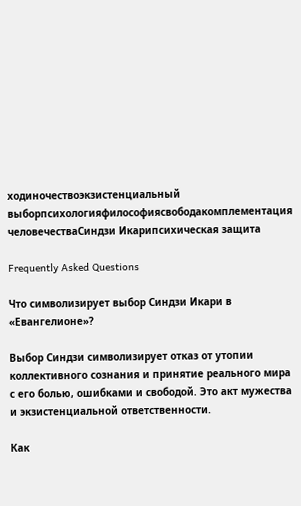ходиночествоэкзистенциальный выборпсихологияфилософиясвободакомплементация человечестваСиндзи Икарипсихическая защита

Frequently Asked Questions

Что символизирует выбор Синдзи Икари в «Евангелионе»?

Выбор Синдзи символизирует отказ от утопии коллективного сознания и принятие реального мира с его болью, ошибками и свободой. Это акт мужества и экзистенциальной ответственности.

Как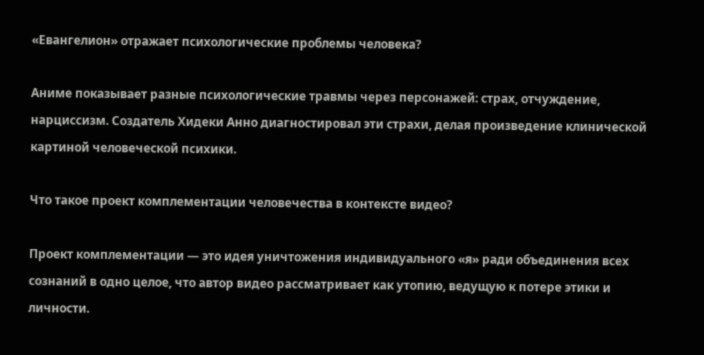«Евангелион» отражает психологические проблемы человека?

Аниме показывает разные психологические травмы через персонажей: страх, отчуждение, нарциссизм. Создатель Хидеки Анно диагностировал эти страхи, делая произведение клинической картиной человеческой психики.

Что такое проект комплементации человечества в контексте видео?

Проект комплементации — это идея уничтожения индивидуального «я» ради объединения всех сознаний в одно целое, что автор видео рассматривает как утопию, ведущую к потере этики и личности.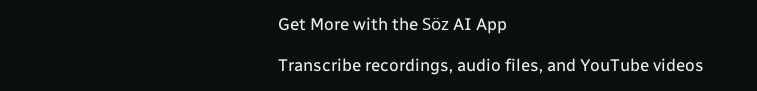Get More with the Söz AI App

Transcribe recordings, audio files, and YouTube videos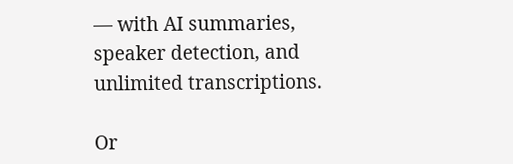— with AI summaries, speaker detection, and unlimited transcriptions.

Or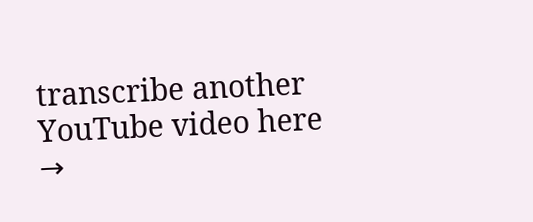transcribe another YouTube video here →